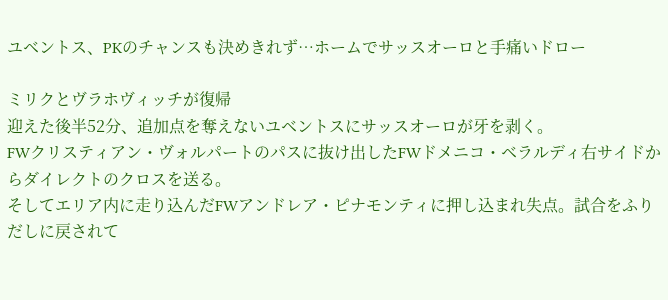ユベントス、PKのチャンスも決めきれず…ホームでサッスオーロと手痛いドロー

ミリクとヴラホヴィッチが復帰
迎えた後半52分、追加点を奪えないユベントスにサッスオーロが牙を剥く。
FWクリスティアン・ヴォルパートのパスに抜け出したFWドメニコ・ベラルディ右サイドからダイレクトのクロスを送る。
そしてエリア内に走り込んだFWアンドレア・ピナモンティに押し込まれ失点。試合をふりだしに戻されて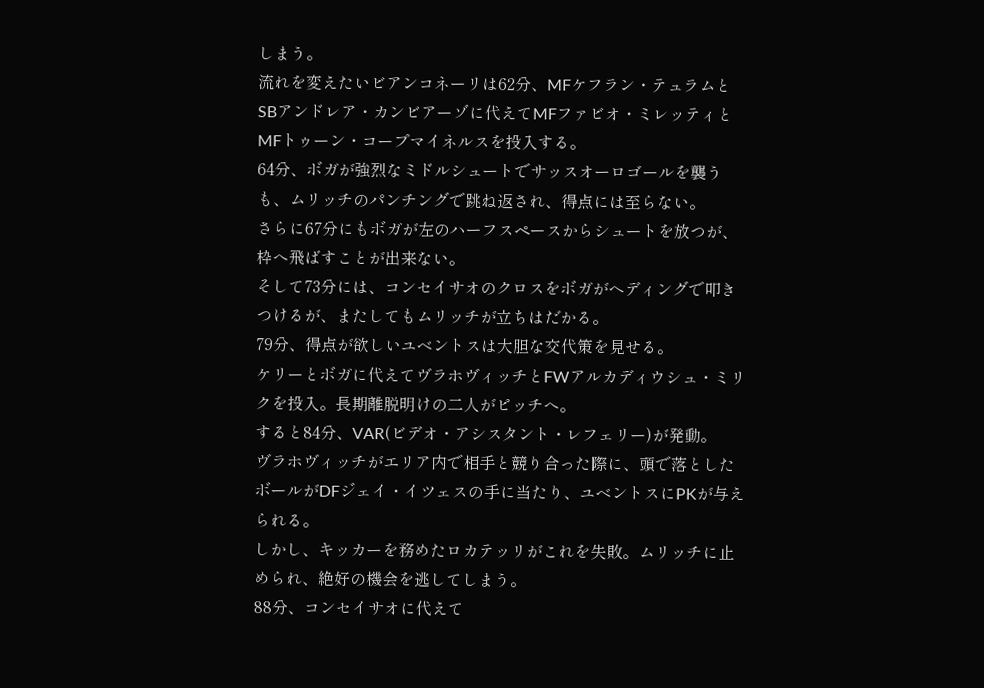しまう。
流れを変えたいビアンコネーリは62分、MFケフラン・テュラムとSBアンドレア・カンビアーゾに代えてMFファビオ・ミレッティとMFトゥーン・コープマイネルスを投入する。
64分、ボガが強烈なミドルシュートでサッスオーロゴールを襲うも、ムリッチのパンチングで跳ね返され、得点には至らない。
さらに67分にもボガが左のハーフスペースからシュートを放つが、枠へ飛ばすことが出来ない。
そして73分には、コンセイサオのクロスをボガがヘディングで叩きつけるが、またしてもムリッチが立ちはだかる。
79分、得点が欲しいユベントスは大胆な交代策を見せる。
ケリーとボガに代えてヴラホヴィッチとFWアルカディウシュ・ミリクを投入。長期離脱明けの二人がピッチへ。
すると84分、VAR(ビデオ・アシスタント・レフェリー)が発動。
ヴラホヴィッチがエリア内で相手と競り合った際に、頭で落としたボールがDFジェイ・イツェスの手に当たり、ユベントスにPKが与えられる。
しかし、キッカーを務めたロカテッリがこれを失敗。ムリッチに止められ、絶好の機会を逃してしまう。
88分、コンセイサオに代えて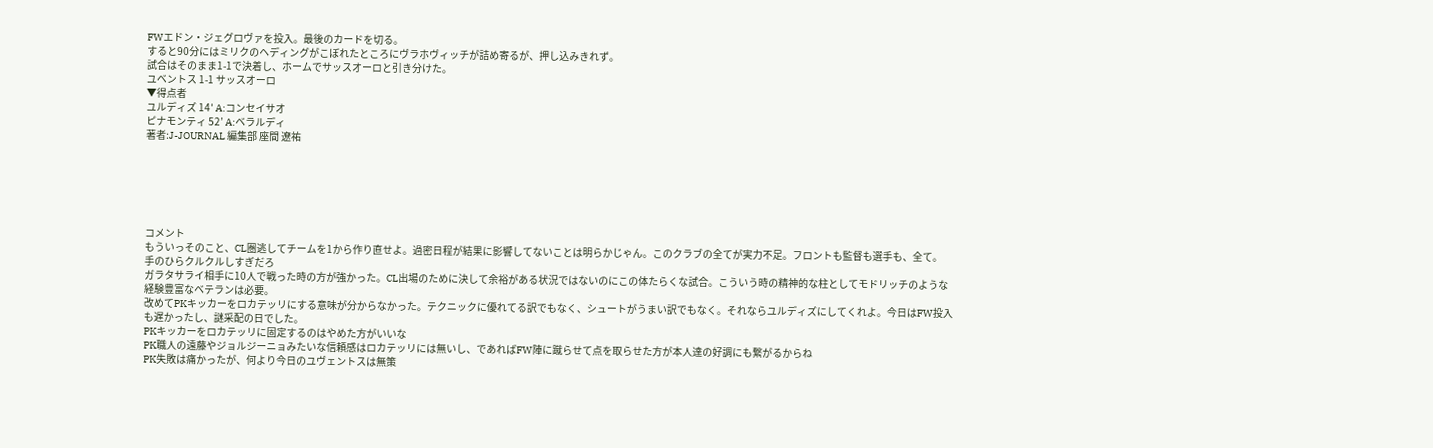FWエドン・ジェグロヴァを投入。最後のカードを切る。
すると90分にはミリクのヘディングがこぼれたところにヴラホヴィッチが詰め寄るが、押し込みきれず。
試合はそのまま1-1で決着し、ホームでサッスオーロと引き分けた。
ユベントス 1-1 サッスオーロ
▼得点者
ユルディズ 14′ A:コンセイサオ
ピナモンティ 52’ A:ベラルディ
著者:J-JOURNAL 編集部 座間 遼祐






コメント
もういっそのこと、CL圏逃してチームを1から作り直せよ。過密日程が結果に影響してないことは明らかじゃん。このクラブの全てが実力不足。フロントも監督も選手も、全て。
手のひらクルクルしすぎだろ
ガラタサライ相手に10人で戦った時の方が強かった。CL出場のために決して余裕がある状況ではないのにこの体たらくな試合。こういう時の精神的な柱としてモドリッチのような経験豊富なベテランは必要。
改めてPKキッカーをロカテッリにする意味が分からなかった。テクニックに優れてる訳でもなく、シュートがうまい訳でもなく。それならユルディズにしてくれよ。今日はFW投入も遅かったし、謎采配の日でした。
PKキッカーをロカテッリに固定するのはやめた方がいいな
PK職人の遠藤やジョルジーニョみたいな信頼感はロカテッリには無いし、であればFW陣に蹴らせて点を取らせた方が本人達の好調にも繋がるからね
PK失敗は痛かったが、何より今日のユヴェントスは無策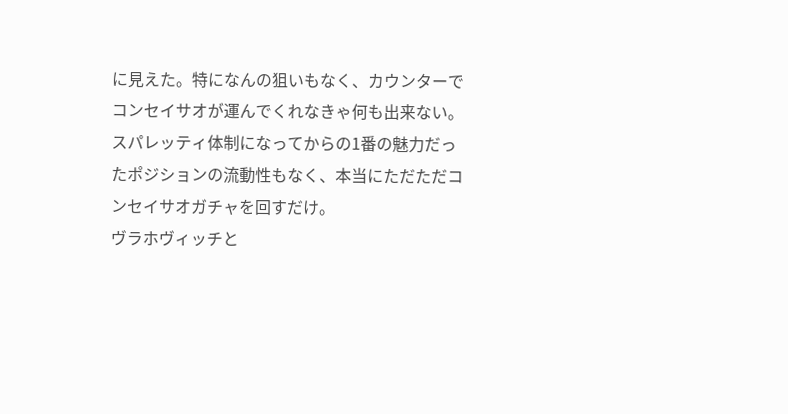に見えた。特になんの狙いもなく、カウンターでコンセイサオが運んでくれなきゃ何も出来ない。スパレッティ体制になってからの1番の魅力だったポジションの流動性もなく、本当にただただコンセイサオガチャを回すだけ。
ヴラホヴィッチと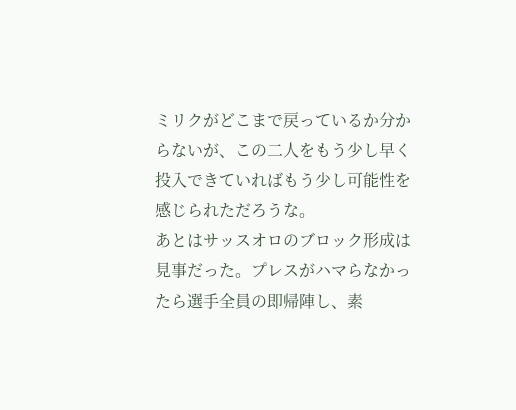ミリクがどこまで戻っているか分からないが、この二人をもう少し早く投入できていればもう少し可能性を感じられただろうな。
あとはサッスオロのブロック形成は見事だった。プレスがハマらなかったら選手全員の即帰陣し、素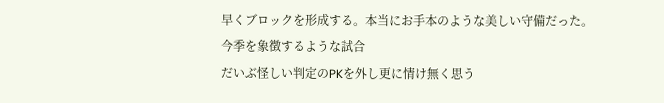早くブロックを形成する。本当にお手本のような美しい守備だった。
今季を象徴するような試合
だいぶ怪しい判定のPKを外し更に情け無く思う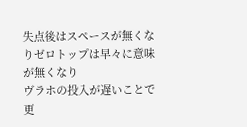失点後はスペースが無くなりゼロトップは早々に意味が無くなり
ヴラホの投入が遅いことで更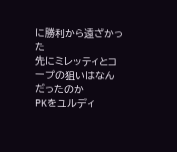に勝利から遠ざかった
先にミレッティとコープの狙いはなんだったのか
PKをユルディ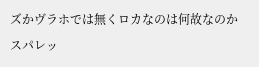ズかヴラホでは無くロカなのは何故なのか
スパレッ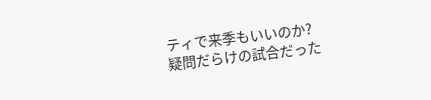ティで来季もいいのか?
疑問だらけの試合だった